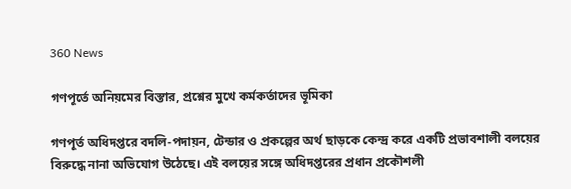360 News

গণপূর্তে অনিয়মের বিস্তার, প্রশ্নের মুখে কর্মকর্তাদের ভূমিকা

গণপূর্ত অধিদপ্তরে বদলি-পদায়ন, টেন্ডার ও প্রকল্পের অর্থ ছাড়কে কেন্দ্র করে একটি প্রভাবশালী বলয়ের বিরুদ্ধে নানা অভিযোগ উঠেছে। এই বলয়ের সঙ্গে অধিদপ্তরের প্রধান প্রকৌশলী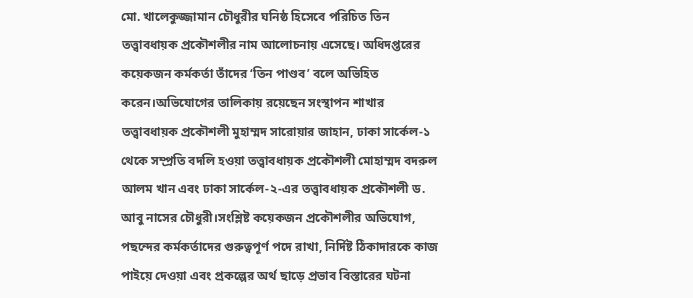মো. খালেকুজ্জামান চৌধুরীর ঘনিষ্ঠ হিসেবে পরিচিত তিন তত্ত্বাবধায়ক প্রকৌশলীর নাম আলোচনায় এসেছে। অধিদপ্তরের কয়েকজন কর্মকর্তা তাঁদের ‘তিন পাণ্ডব’ বলে অভিহিত করেন।অভিযোগের তালিকায় রয়েছেন সংস্থাপন শাখার তত্ত্বাবধায়ক প্রকৌশলী মুহাম্মদ সারোয়ার জাহান, ঢাকা সার্কেল-১ থেকে সম্প্রতি বদলি হওয়া তত্ত্বাবধায়ক প্রকৌশলী মোহাম্মদ বদরুল আলম খান এবং ঢাকা সার্কেল-২-এর তত্ত্বাবধায়ক প্রকৌশলী ড. আবু নাসের চৌধুরী।সংশ্লিষ্ট কয়েকজন প্রকৌশলীর অভিযোগ, পছন্দের কর্মকর্তাদের গুরুত্বপূর্ণ পদে রাখা, নির্দিষ্ট ঠিকাদারকে কাজ পাইয়ে দেওয়া এবং প্রকল্পের অর্থ ছাড়ে প্রভাব বিস্তারের ঘটনা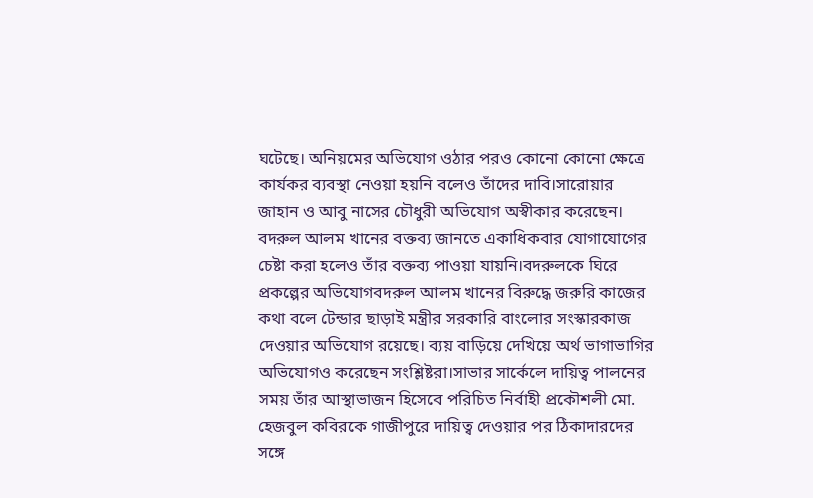ঘটেছে। অনিয়মের অভিযোগ ওঠার পরও কোনো কোনো ক্ষেত্রে কার্যকর ব্যবস্থা নেওয়া হয়নি বলেও তাঁদের দাবি।সারোয়ার জাহান ও আবু নাসের চৌধুরী অভিযোগ অস্বীকার করেছেন। বদরুল আলম খানের বক্তব্য জানতে একাধিকবার যোগাযোগের চেষ্টা করা হলেও তাঁর বক্তব্য পাওয়া যায়নি।বদরুলকে ঘিরে প্রকল্পের অভিযোগবদরুল আলম খানের বিরুদ্ধে জরুরি কাজের কথা বলে টেন্ডার ছাড়াই মন্ত্রীর সরকারি বাংলোর সংস্কারকাজ দেওয়ার অভিযোগ রয়েছে। ব্যয় বাড়িয়ে দেখিয়ে অর্থ ভাগাভাগির অভিযোগও করেছেন সংশ্লিষ্টরা।সাভার সার্কেলে দায়িত্ব পালনের সময় তাঁর আস্থাভাজন হিসেবে পরিচিত নির্বাহী প্রকৌশলী মো. হেজবুল কবিরকে গাজীপুরে দায়িত্ব দেওয়ার পর ঠিকাদারদের সঙ্গে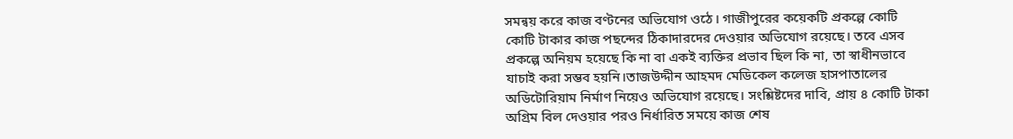সমন্বয় করে কাজ বণ্টনের অভিযোগ ওঠে। গাজীপুরের কয়েকটি প্রকল্পে কোটি কোটি টাকার কাজ পছন্দের ঠিকাদারদের দেওয়ার অভিযোগ রয়েছে। তবে এসব প্রকল্পে অনিয়ম হয়েছে কি না বা একই ব্যক্তির প্রভাব ছিল কি না, তা স্বাধীনভাবে যাচাই করা সম্ভব হয়নি।তাজউদ্দীন আহমদ মেডিকেল কলেজ হাসপাতালের অডিটোরিয়াম নির্মাণ নিয়েও অভিযোগ রয়েছে। সংশ্লিষ্টদের দাবি, প্রায় ৪ কোটি টাকা অগ্রিম বিল দেওয়ার পরও নির্ধারিত সময়ে কাজ শেষ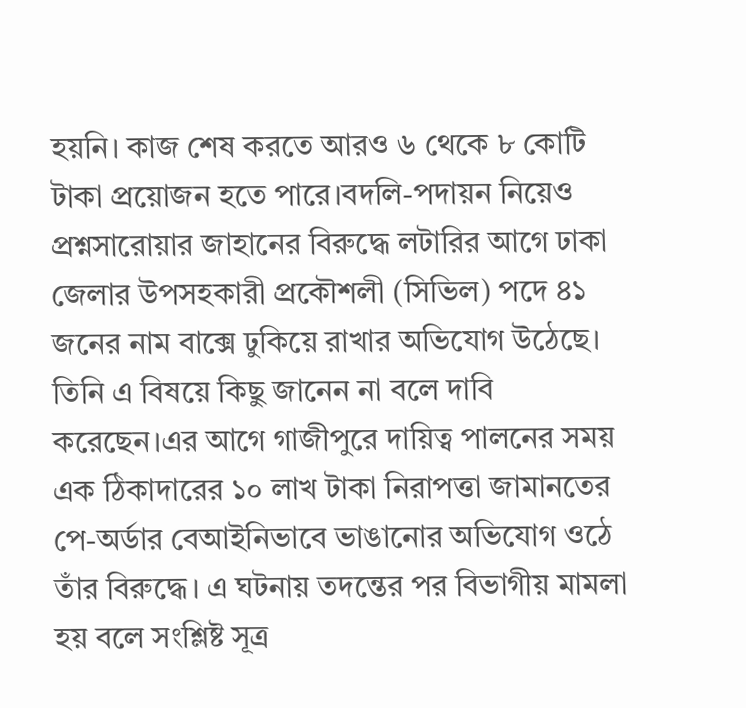হয়নি। কাজ শেষ করতে আরও ৬ থেকে ৮ কোটি টাকা প্রয়োজন হতে পারে।বদলি-পদায়ন নিয়েও প্রশ্নসারোয়ার জাহানের বিরুদ্ধে লটারির আগে ঢাকা জেলার উপসহকারী প্রকৌশলী (সিভিল) পদে ৪১ জনের নাম বাক্সে ঢুকিয়ে রাখার অভিযোগ উঠেছে। তিনি এ বিষয়ে কিছু জানেন না বলে দাবি করেছেন।এর আগে গাজীপুরে দায়িত্ব পালনের সময় এক ঠিকাদারের ১০ লাখ টাকা নিরাপত্তা জামানতের পে-অর্ডার বেআইনিভাবে ভাঙানোর অভিযোগ ওঠে তাঁর বিরুদ্ধে। এ ঘটনায় তদন্তের পর বিভাগীয় মামলা হয় বলে সংশ্লিষ্ট সূত্র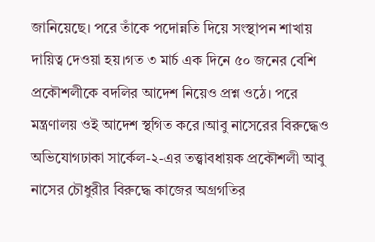জানিয়েছে। পরে তাঁকে পদোন্নতি দিয়ে সংস্থাপন শাখায় দায়িত্ব দেওয়া হয়।গত ৩ মার্চ এক দিনে ৫০ জনের বেশি প্রকৌশলীকে বদলির আদেশ নিয়েও প্রশ্ন ওঠে। পরে মন্ত্রণালয় ওই আদেশ স্থগিত করে।আবু নাসেরের বিরুদ্ধেও অভিযোগঢাকা সার্কেল-২-এর তত্ত্বাবধায়ক প্রকৌশলী আবু নাসের চৌধুরীর বিরুদ্ধে কাজের অগ্রগতির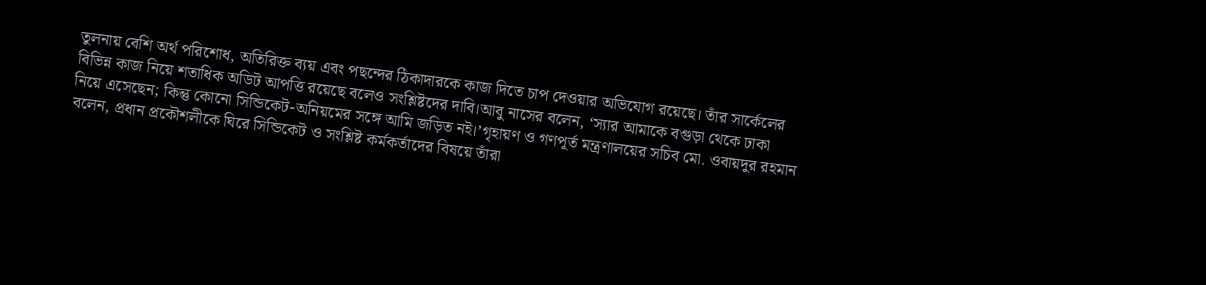তুলনায় বেশি অর্থ পরিশোধ, অতিরিক্ত ব্যয় এবং পছন্দের ঠিকাদারকে কাজ দিতে চাপ দেওয়ার অভিযোগ রয়েছে। তাঁর সার্কেলের বিভিন্ন কাজ নিয়ে শতাধিক অডিট আপত্তি রয়েছে বলেও সংশ্লিষ্টদের দাবি।আবু নাসের বলেন, ‘স্যার আমাকে বগুড়া থেকে ঢাকা নিয়ে এসেছেন; কিন্তু কোনো সিন্ডিকেট-অনিয়মের সঙ্গে আমি জড়িত নই।’গৃহায়ণ ও গণপূর্ত মন্ত্রণালয়ের সচিব মো. ওবায়দুর রহমান বলেন, প্রধান প্রকৌশলীকে ঘিরে সিন্ডিকেট ও সংশ্লিষ্ট কর্মকর্তাদের বিষয়ে তাঁরা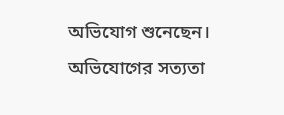অভিযোগ শুনেছেন। অভিযোগের সত্যতা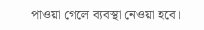পাওয়া গেলে ব্যবস্থা নেওয়া হবে।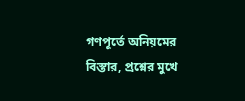গণপূর্তে অনিয়মের বিস্তার, প্রশ্নের মুখে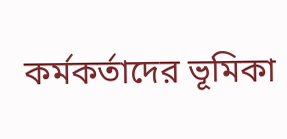কর্মকর্তাদের ভূমিকা